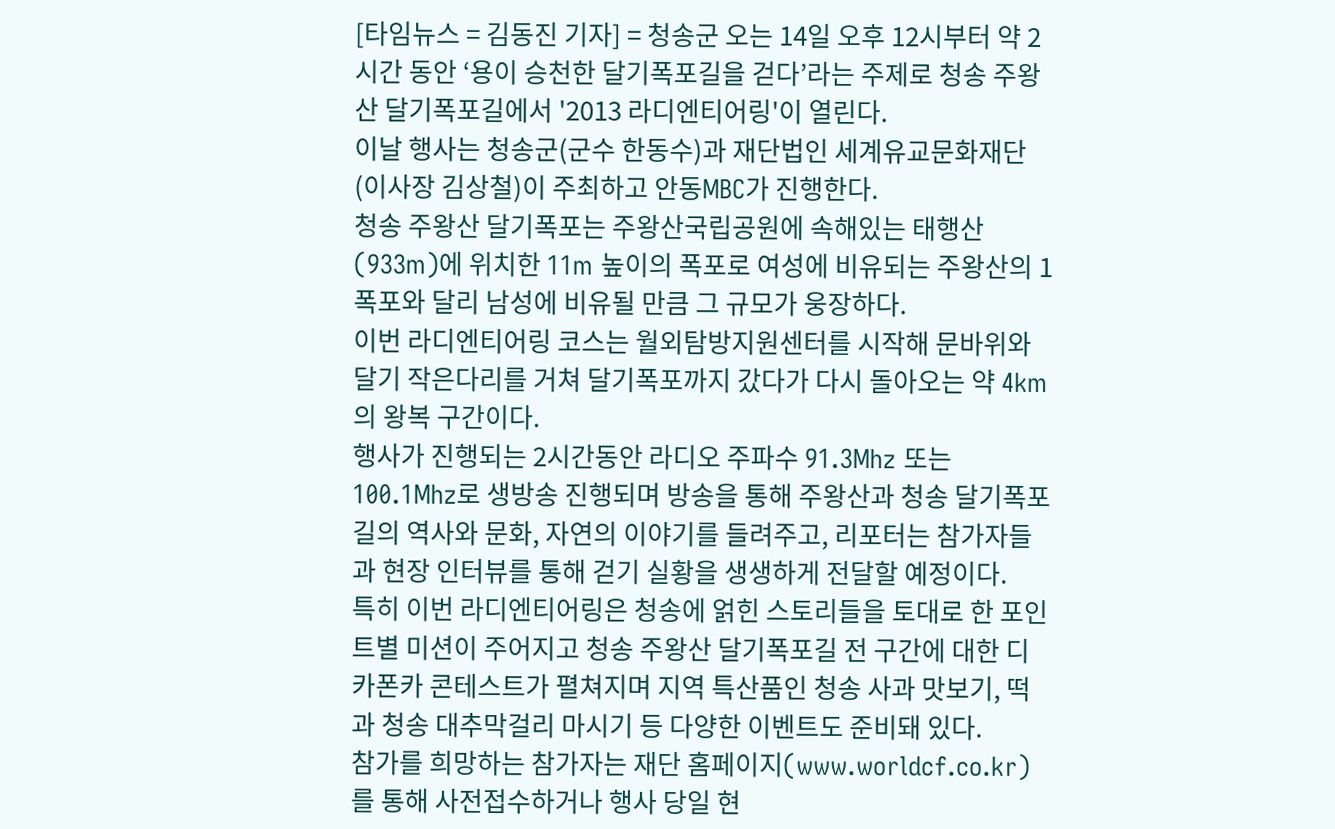[타임뉴스 = 김동진 기자] = 청송군 오는 14일 오후 12시부터 약 2시간 동안 ‘용이 승천한 달기폭포길을 걷다’라는 주제로 청송 주왕산 달기폭포길에서 '2013 라디엔티어링'이 열린다.
이날 행사는 청송군(군수 한동수)과 재단법인 세계유교문화재단(이사장 김상철)이 주최하고 안동MBC가 진행한다.
청송 주왕산 달기폭포는 주왕산국립공원에 속해있는 태행산(933m)에 위치한 11m 높이의 폭포로 여성에 비유되는 주왕산의 1폭포와 달리 남성에 비유될 만큼 그 규모가 웅장하다.
이번 라디엔티어링 코스는 월외탐방지원센터를 시작해 문바위와 달기 작은다리를 거쳐 달기폭포까지 갔다가 다시 돌아오는 약 4km의 왕복 구간이다.
행사가 진행되는 2시간동안 라디오 주파수 91.3Mhz 또는 100.1Mhz로 생방송 진행되며 방송을 통해 주왕산과 청송 달기폭포길의 역사와 문화, 자연의 이야기를 들려주고, 리포터는 참가자들과 현장 인터뷰를 통해 걷기 실황을 생생하게 전달할 예정이다.
특히 이번 라디엔티어링은 청송에 얽힌 스토리들을 토대로 한 포인트별 미션이 주어지고 청송 주왕산 달기폭포길 전 구간에 대한 디카폰카 콘테스트가 펼쳐지며 지역 특산품인 청송 사과 맛보기, 떡과 청송 대추막걸리 마시기 등 다양한 이벤트도 준비돼 있다.
참가를 희망하는 참가자는 재단 홈페이지(www.worldcf.co.kr)를 통해 사전접수하거나 행사 당일 현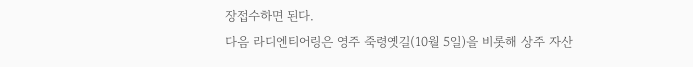장접수하면 된다.
다음 라디엔티어링은 영주 죽령옛길(10월 5일)을 비롯해 상주 자산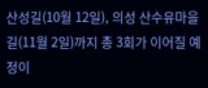산성길(10월 12일), 의성 산수유마을길(11월 2일)까지 총 3회가 이어질 예정이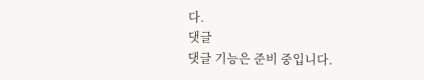다.
댓글
댓글 기능은 준비 중입니다.